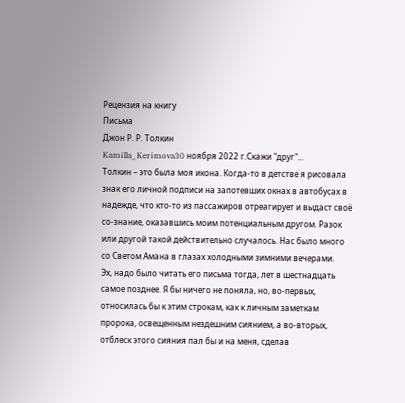Рецензия на книгу
Письма
Джон Р. Р. Толкин
Kamilla_Kerimova30 ноября 2022 г.Скажи "друг"...
Толкин – это была моя икона. Когда-то в детстве я рисовала знак его личной подписи на запотевших окнах в автобусах в надежде, что кто-то из пассажиров отреагирует и выдаст своё со-знание, оказавшись моим потенциальным другом. Разок или другой такой действительно случалось. Нас было много со Светом Амана в глазах холодными зимними вечерами.
Эх, надо было читать его письма тогда, лет в шестнадцать самое позднее. Я бы ничего не поняла, но, во-первых, относилась бы к этим строкам, как к личным заметкам пророка, освещенным нездешним сиянием, а во-вторых, отблеск этого сияния пал бы и на меня, сделав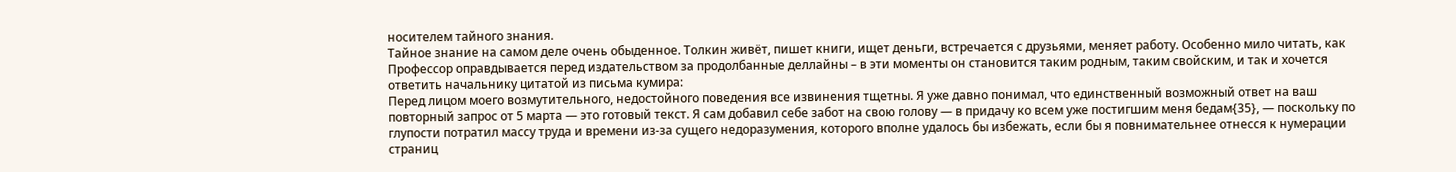носителем тайного знания.
Тайное знание на самом деле очень обыденное. Толкин живёт, пишет книги, ищет деньги, встречается с друзьями, меняет работу. Особенно мило читать, как Профессор оправдывается перед издательством за продолбанные деллайны – в эти моменты он становится таким родным, таким свойским, и так и хочется ответить начальнику цитатой из письма кумира:
Перед лицом моего возмутительного, недостойного поведения все извинения тщетны. Я уже давно понимал, что единственный возможный ответ на ваш повторный запрос от 5 марта — это готовый текст. Я сам добавил себе забот на свою голову — в придачу ко всем уже постигшим меня бедам{35}, — поскольку по глупости потратил массу труда и времени из-за сущего недоразумения, которого вполне удалось бы избежать, если бы я повнимательнее отнесся к нумерации страниц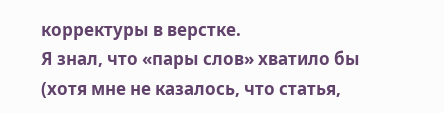корректуры в верстке.
Я знал, что «пары слов» хватило бы (хотя мне не казалось, что статья,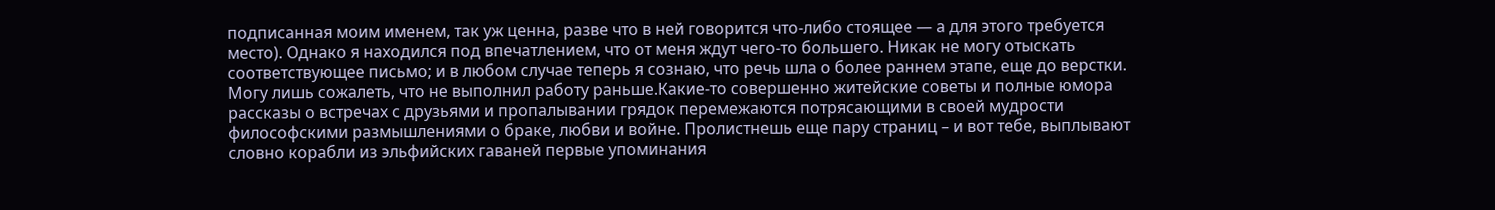подписанная моим именем, так уж ценна, разве что в ней говорится что-либо стоящее — а для этого требуется место). Однако я находился под впечатлением, что от меня ждут чего-то большего. Никак не могу отыскать соответствующее письмо; и в любом случае теперь я сознаю, что речь шла о более раннем этапе, еще до верстки. Могу лишь сожалеть, что не выполнил работу раньше.Какие-то совершенно житейские советы и полные юмора рассказы о встречах с друзьями и пропалывании грядок перемежаются потрясающими в своей мудрости философскими размышлениями о браке, любви и войне. Пролистнешь еще пару страниц – и вот тебе, выплывают словно корабли из эльфийских гаваней первые упоминания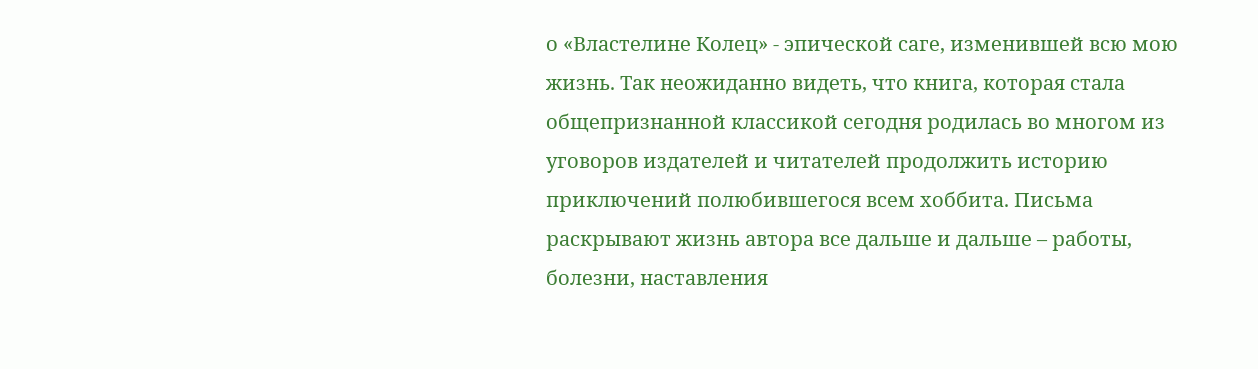о «Властелине Колец» - эпической саге, изменившей всю мою жизнь. Так неожиданно видеть, что книга, которая стала общепризнанной классикой сегодня родилась во многом из уговоров издателей и читателей продолжить историю приключений полюбившегося всем хоббита. Письма раскрывают жизнь автора все дальше и дальше – работы, болезни, наставления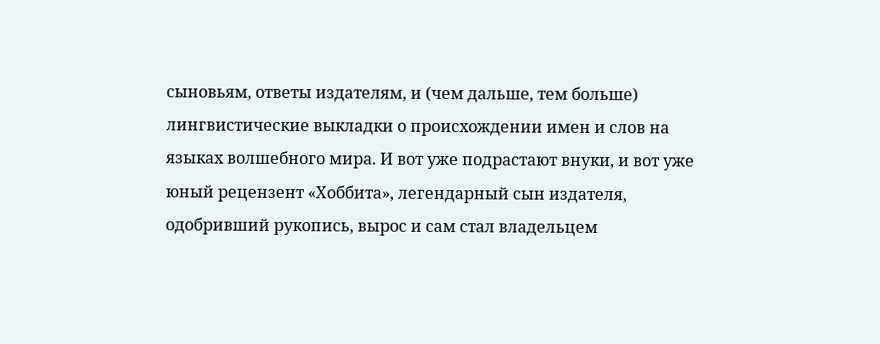сыновьям, ответы издателям, и (чем дальше, тем больше) лингвистические выкладки о происхождении имен и слов на языках волшебного мира. И вот уже подрастают внуки, и вот уже юный рецензент «Хоббита», легендарный сын издателя, одобривший рукопись, вырос и сам стал владельцем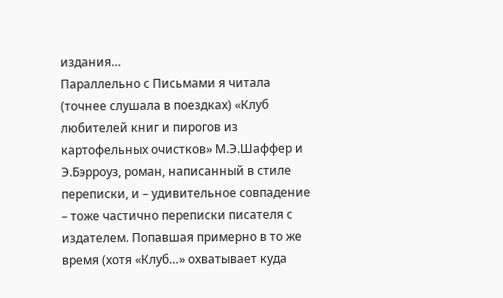издания…
Параллельно с Письмами я читала (точнее слушала в поездках) «Клуб любителей книг и пирогов из картофельных очистков» М.Э.Шаффер и Э.Бэрроуз, роман, написанный в стиле переписки, и – удивительное совпадение – тоже частично переписки писателя с издателем. Попавшая примерно в то же время (хотя «Клуб…» охватывает куда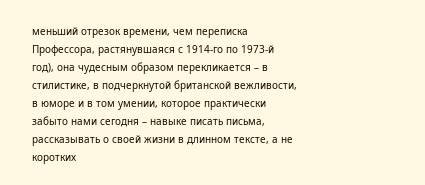меньший отрезок времени, чем переписка Профессора, растянувшаяся с 1914-го по 1973-й год), она чудесным образом перекликается – в стилистике, в подчеркнутой британской вежливости, в юморе и в том умении, которое практически забыто нами сегодня – навыке писать письма, рассказывать о своей жизни в длинном тексте, а не коротких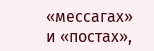«мессагах» и «постах»,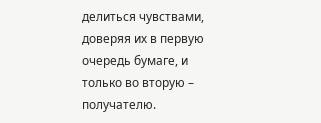делиться чувствами, доверяя их в первую очередь бумаге, и только во вторую – получателю.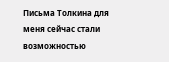Письма Толкина для меня сейчас стали возможностью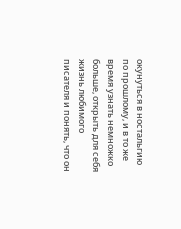окунуться в ностальгию по прошлому, и в то же время узнать немножко больше, открыть для себя жизнь любимого писателя и понять, что он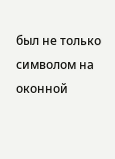был не только символом на оконной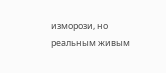изморози, но реальным живым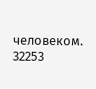человеком.
32253